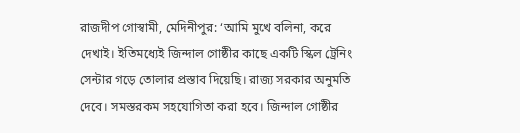রাজদীপ গোস্বামী, মেদিনীপুর: ‘আমি মুখে বলিনা, করে দেখাই। ইতিমধ্যেই জিন্দাল গোষ্ঠীর কাছে একটি স্কিল ট্রেনিং সেন্টার গড়ে তোলার প্রস্তাব দিয়েছি। রাজ্য সরকার অনুমতি দেবে। সমস্তরকম সহযোগিতা করা হবে। জিন্দাল গোষ্ঠীর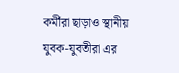কর্মীরা ছাড়াও স্থানীয় যুবক-যুবতীরা এর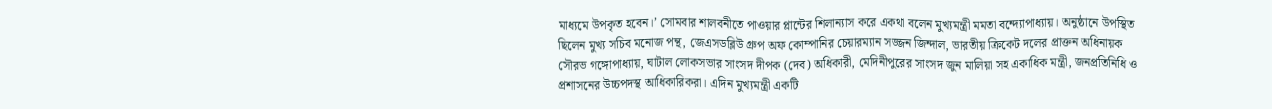মাধ্যমে উপকৃত হবেন।’ সোমবার শালবনীতে পাওয়ার প্লান্টের শিলান্যাস করে একথা বলেন মুখ্যমন্ত্রী মমতা বন্দ্যোপাধ্যায়। অনুষ্ঠানে উপস্থিত ছিলেন মুখ্য সচিব মনোজ পন্থ, জেএসডব্লিউ গ্রুপ অফ কোম্পানির চেয়ারম্যান সজ্জন জিন্দাল, ভারতীয় ক্রিকেট দলের প্রাক্তন অধিনায়ক সৌরভ গঙ্গোপাধ্যায়, ঘাটাল লোকসভার সাংসদ দীপক (দেব) অধিকারী, মেদিনীপুরের সাংসদ জুন মালিয়া সহ একাধিক মন্ত্রী, জনপ্রতিনিধি ও প্রশাসনের উচ্চপদস্থ আধিকারিকরা। এদিন মুখ্যমন্ত্রী একটি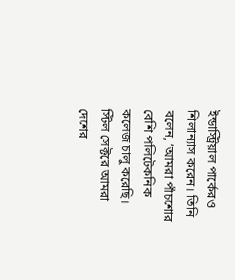ইন্ডাস্ট্রিয়াল পার্কেরও শিলান্যাস করেন। তিনি বলেন, ‘আমরা পাঁচশোর বেশি পলিটেকনিক কলেজ চালু করেছি। স্টিল সেক্টরে আমরা দেশের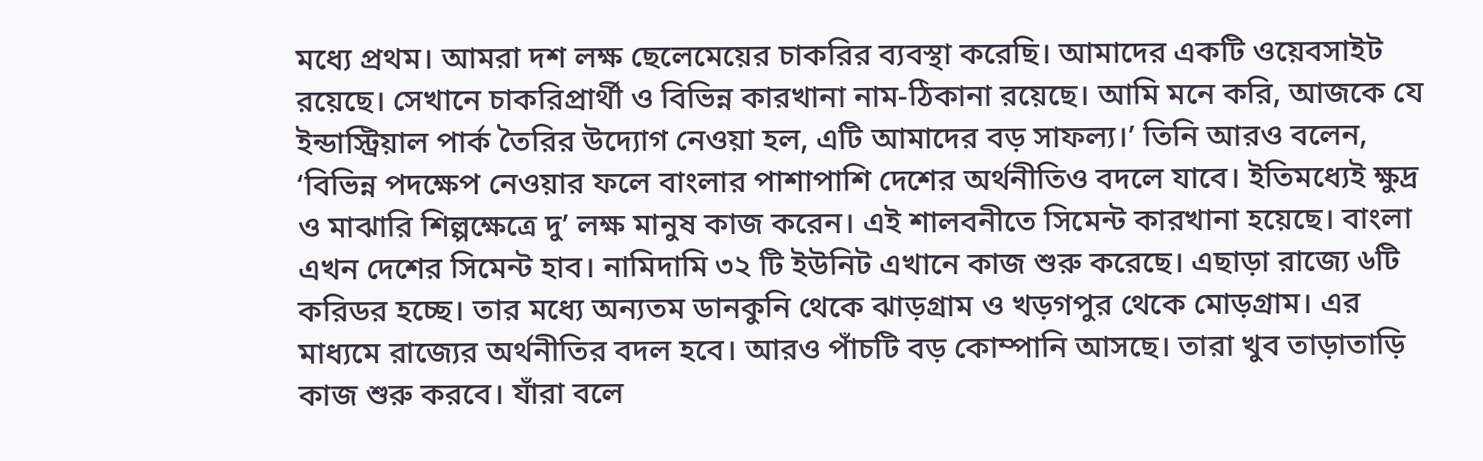মধ্যে প্রথম। আমরা দশ লক্ষ ছেলেমেয়ের চাকরির ব্যবস্থা করেছি। আমাদের একটি ওয়েবসাইট রয়েছে। সেখানে চাকরিপ্রার্থী ও বিভিন্ন কারখানা নাম-ঠিকানা রয়েছে। আমি মনে করি, আজকে যে ইন্ডাস্ট্রিয়াল পার্ক তৈরির উদ্যোগ নেওয়া হল, এটি আমাদের বড় সাফল্য।’ তিনি আরও বলেন, ‘বিভিন্ন পদক্ষেপ নেওয়ার ফলে বাংলার পাশাপাশি দেশের অর্থনীতিও বদলে যাবে। ইতিমধ্যেই ক্ষুদ্র ও মাঝারি শিল্পক্ষেত্রে দু’ লক্ষ মানুষ কাজ করেন। এই শালবনীতে সিমেন্ট কারখানা হয়েছে। বাংলা এখন দেশের সিমেন্ট হাব। নামিদামি ৩২ টি ইউনিট এখানে কাজ শুরু করেছে। এছাড়া রাজ্যে ৬টি করিডর হচ্ছে। তার মধ্যে অন্যতম ডানকুনি থেকে ঝাড়গ্রাম ও খড়গপুর থেকে মোড়গ্রাম। এর মাধ্যমে রাজ্যের অর্থনীতির বদল হবে। আরও পাঁচটি বড় কোম্পানি আসছে। তারা খুব তাড়াতাড়ি কাজ শুরু করবে। যাঁরা বলে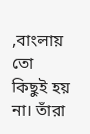,বাংলায় তো কিছুই হয় না। তাঁরা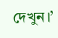দেখুন।’